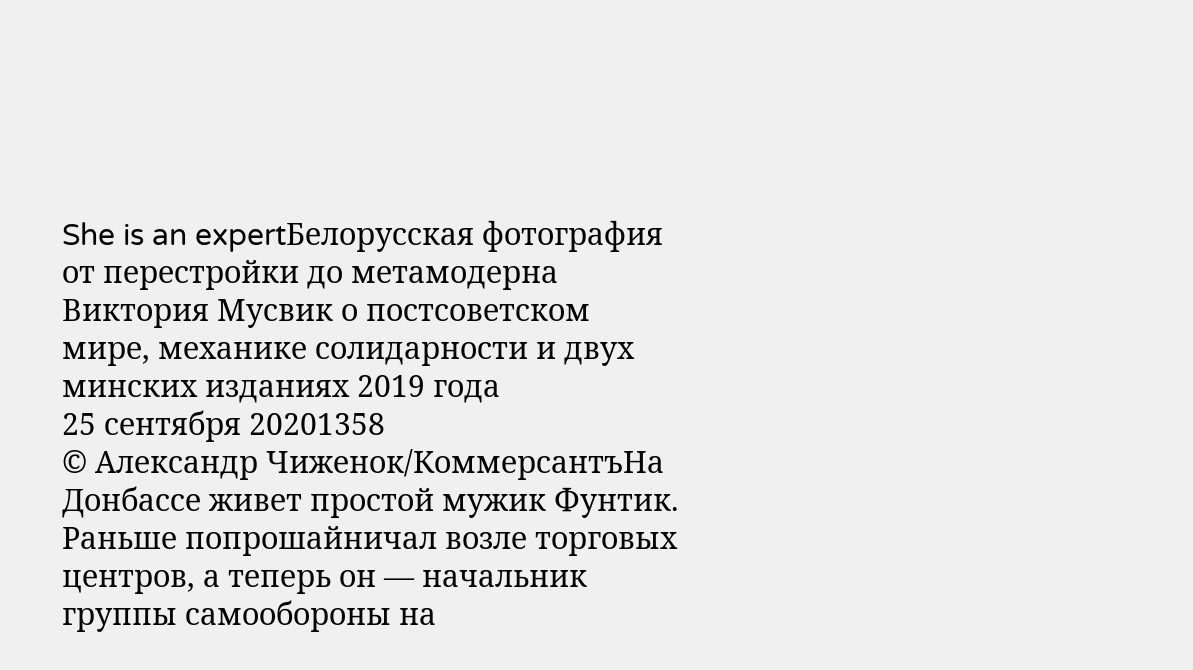She is an expertБелорусская фотография от перестройки до метамодерна
Виктория Мусвик о постсоветском мире, механике солидарности и двух минских изданиях 2019 года
25 сентября 20201358
© Александр Чиженок/КоммерсантъНа Донбассе живет простой мужик Фунтик. Раньше попрошайничал возле торговых центров, а теперь он — начальник группы самообороны на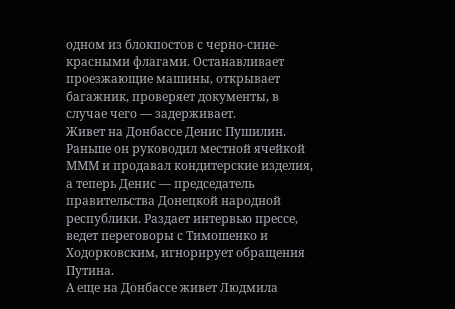одном из блокпостов с черно-сине-красными флагами. Останавливает проезжающие машины, открывает багажник, проверяет документы, в случае чего — задерживает.
Живет на Донбассе Денис Пушилин. Раньше он руководил местной ячейкой МММ и продавал кондитерские изделия, а теперь Денис — председатель правительства Донецкой народной республики. Раздает интервью прессе, ведет переговоры с Тимошенко и Ходорковским, игнорирует обращения Путина.
А еще на Донбассе живет Людмила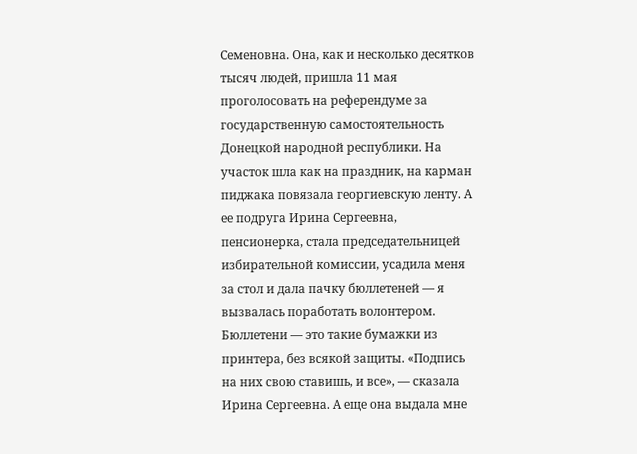Семеновна. Она, как и несколько десятков тысяч людей, пришла 11 мая проголосовать на референдуме за государственную самостоятельность Донецкой народной республики. На участок шла как на праздник, на карман пиджака повязала георгиевскую ленту. А ее подруга Ирина Сергеевна, пенсионерка, стала председательницей избирательной комиссии, усадила меня за стол и дала пачку бюллетеней — я вызвалась поработать волонтером. Бюллетени — это такие бумажки из принтера, без всякой защиты. «Подпись на них свою ставишь, и все», — сказала Ирина Сергеевна. А еще она выдала мне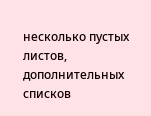несколько пустых листов, дополнительных списков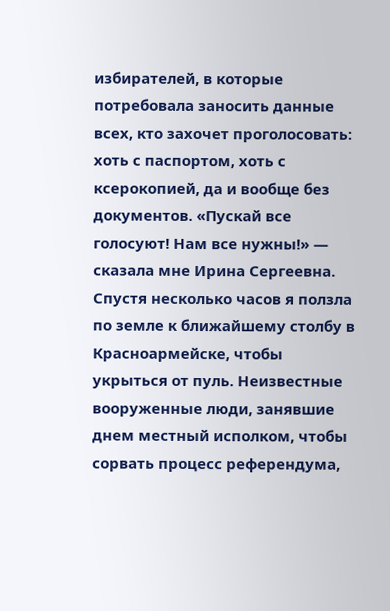избирателей, в которые потребовала заносить данные всех, кто захочет проголосовать: хоть с паспортом, хоть с ксерокопией, да и вообще без документов. «Пускай все голосуют! Нам все нужны!» — сказала мне Ирина Сергеевна.
Спустя несколько часов я ползла по земле к ближайшему столбу в Красноармейске, чтобы укрыться от пуль. Неизвестные вооруженные люди, занявшие днем местный исполком, чтобы сорвать процесс референдума,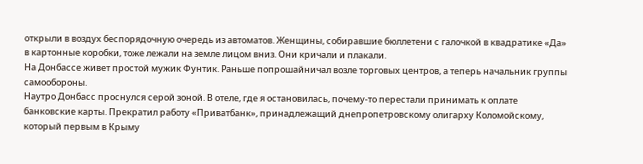открыли в воздух беспорядочную очередь из автоматов. Женщины, собиравшие бюллетени с галочкой в квадратике «Да» в картонные коробки, тоже лежали на земле лицом вниз. Они кричали и плакали.
На Донбассе живет простой мужик Фунтик. Раньше попрошайничал возле торговых центров, а теперь начальник группы самообороны.
Наутро Донбасс проснулся серой зоной. В отеле, где я остановилась, почему-то перестали принимать к оплате банковские карты. Прекратил работу «Приватбанк», принадлежащий днепропетровскому олигарху Коломойскому, который первым в Крыму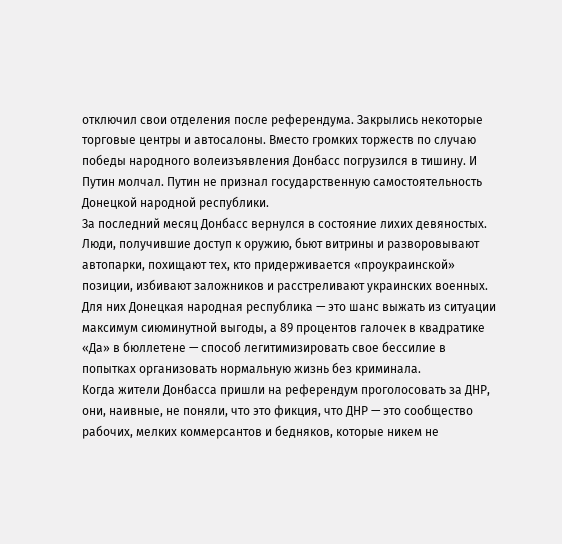отключил свои отделения после референдума. Закрылись некоторые торговые центры и автосалоны. Вместо громких торжеств по случаю победы народного волеизъявления Донбасс погрузился в тишину. И Путин молчал. Путин не признал государственную самостоятельность Донецкой народной республики.
За последний месяц Донбасс вернулся в состояние лихих девяностых. Люди, получившие доступ к оружию, бьют витрины и разворовывают автопарки, похищают тех, кто придерживается «проукраинской» позиции, избивают заложников и расстреливают украинских военных. Для них Донецкая народная республика — это шанс выжать из ситуации максимум сиюминутной выгоды, а 89 процентов галочек в квадратике «Да» в бюллетене — способ легитимизировать свое бессилие в попытках организовать нормальную жизнь без криминала.
Когда жители Донбасса пришли на референдум проголосовать за ДНР, они, наивные, не поняли, что это фикция, что ДНР — это сообщество рабочих, мелких коммерсантов и бедняков, которые никем не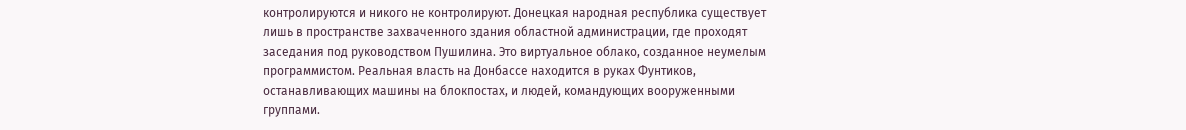контролируются и никого не контролируют. Донецкая народная республика существует лишь в пространстве захваченного здания областной администрации, где проходят заседания под руководством Пушилина. Это виртуальное облако, созданное неумелым программистом. Реальная власть на Донбассе находится в руках Фунтиков, останавливающих машины на блокпостах, и людей, командующих вооруженными группами.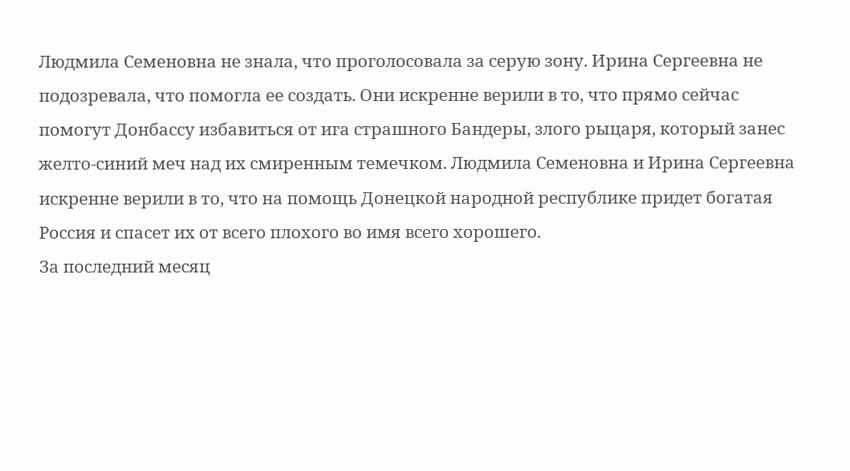Людмила Семеновна не знала, что проголосовала за серую зону. Ирина Сергеевна не подозревала, что помогла ее создать. Они искренне верили в то, что прямо сейчас помогут Донбассу избавиться от ига страшного Бандеры, злого рыцаря, который занес желто-синий меч над их смиренным темечком. Людмила Семеновна и Ирина Сергеевна искренне верили в то, что на помощь Донецкой народной республике придет богатая Россия и спасет их от всего плохого во имя всего хорошего.
За последний месяц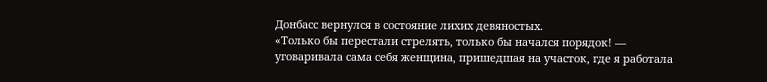Донбасс вернулся в состояние лихих девяностых.
«Только бы перестали стрелять, только бы начался порядок! — уговаривала сама себя женщина, пришедшая на участок, где я работала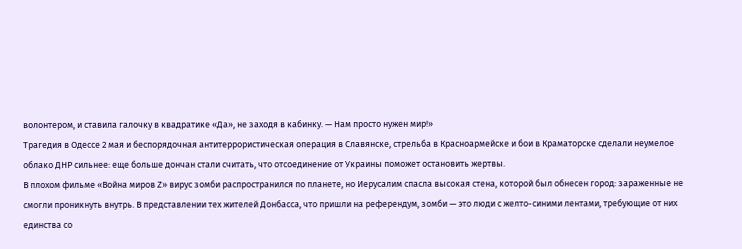волонтером, и ставила галочку в квадратике «Да», не заходя в кабинку. — Нам просто нужен мир!»
Трагедия в Одессе 2 мая и беспорядочная антитеррористическая операция в Славянске, стрельба в Красноармейске и бои в Краматорске сделали неумелое облако ДНР сильнее: еще больше дончан стали считать, что отсоединение от Украины поможет остановить жертвы.
В плохом фильме «Война миров Z» вирус зомби распространился по планете, но Иерусалим спасла высокая стена, которой был обнесен город: зараженные не смогли проникнуть внутрь. В представлении тех жителей Донбасса, что пришли на референдум, зомби — это люди с желто-синими лентами, требующие от них единства со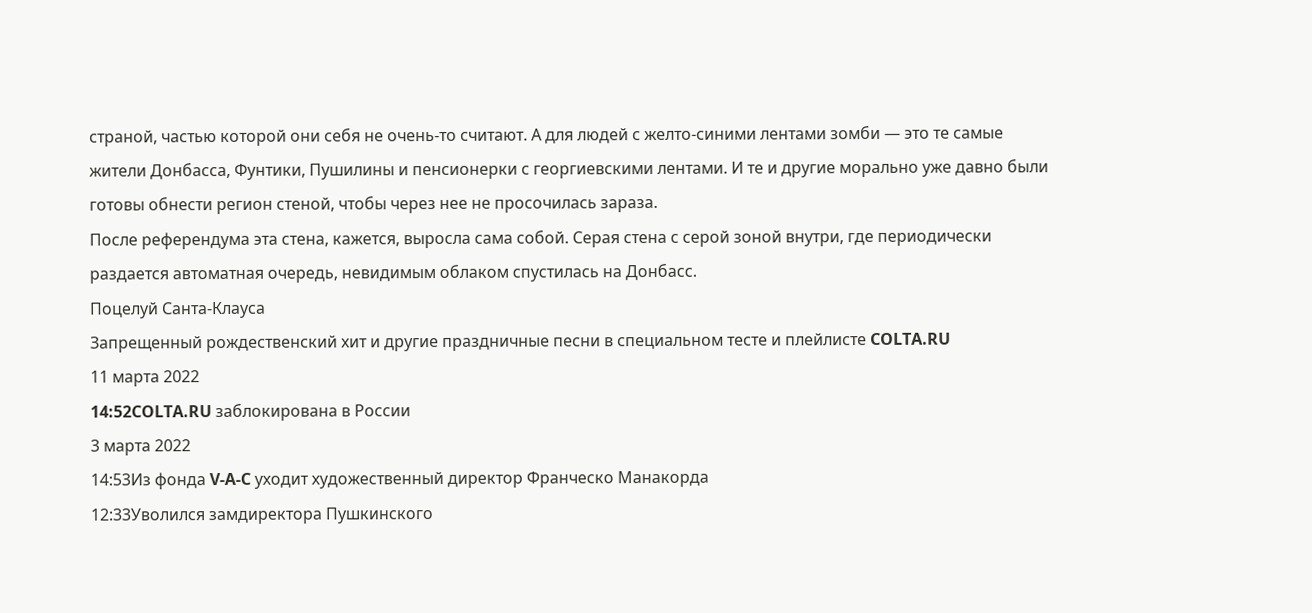страной, частью которой они себя не очень-то считают. А для людей с желто-синими лентами зомби — это те самые жители Донбасса, Фунтики, Пушилины и пенсионерки с георгиевскими лентами. И те и другие морально уже давно были готовы обнести регион стеной, чтобы через нее не просочилась зараза.
После референдума эта стена, кажется, выросла сама собой. Серая стена с серой зоной внутри, где периодически раздается автоматная очередь, невидимым облаком спустилась на Донбасс.
Поцелуй Санта-Клауса
Запрещенный рождественский хит и другие праздничные песни в специальном тесте и плейлисте COLTA.RU
11 марта 2022
14:52COLTA.RU заблокирована в России
3 марта 2022
14:53Из фонда V-A-C уходит художественный директор Франческо Манакорда
12:33Уволился замдиректора Пушкинского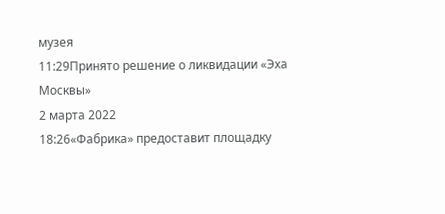музея
11:29Принято решение о ликвидации «Эха Москвы»
2 марта 2022
18:26«Фабрика» предоставит площадку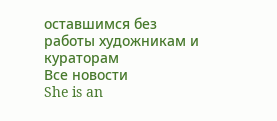оставшимся без работы художникам и кураторам
Все новости
She is an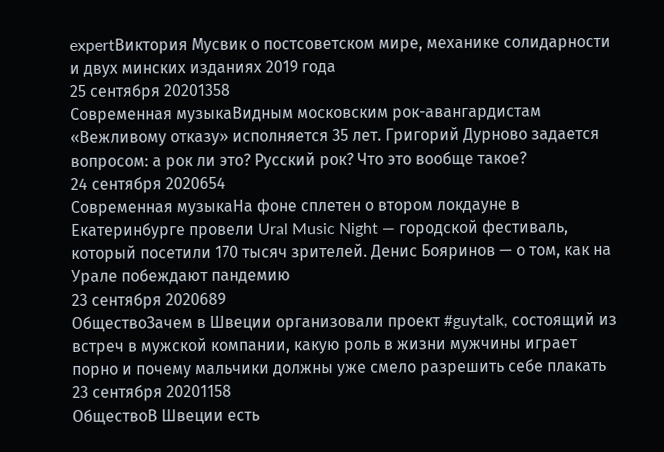expertВиктория Мусвик о постсоветском мире, механике солидарности и двух минских изданиях 2019 года
25 сентября 20201358
Современная музыкаВидным московским рок-авангардистам «Вежливому отказу» исполняется 35 лет. Григорий Дурново задается вопросом: а рок ли это? Русский рок? Что это вообще такое?
24 сентября 2020654
Современная музыкаНа фоне сплетен о втором локдауне в Екатеринбурге провели Ural Music Night — городской фестиваль, который посетили 170 тысяч зрителей. Денис Бояринов — о том, как на Урале побеждают пандемию
23 сентября 2020689
ОбществоЗачем в Швеции организовали проект #guytalk, состоящий из встреч в мужской компании, какую роль в жизни мужчины играет порно и почему мальчики должны уже смело разрешить себе плакать
23 сентября 20201158
ОбществоВ Швеции есть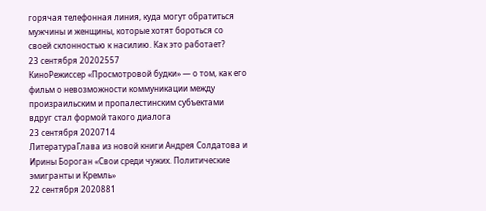горячая телефонная линия, куда могут обратиться мужчины и женщины, которые хотят бороться со своей склонностью к насилию. Как это работает?
23 сентября 20202557
КиноРежиссер «Просмотровой будки» — о том, как его фильм о невозможности коммуникации между произраильским и пропалестинским субъектами вдруг стал формой такого диалога
23 сентября 2020714
ЛитератураГлава из новой книги Андрея Солдатова и Ирины Бороган «Свои среди чужих. Политические эмигранты и Кремль»
22 сентября 2020881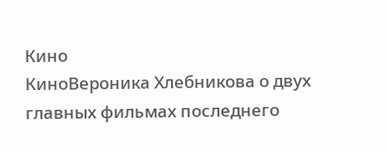Кино
КиноВероника Хлебникова о двух главных фильмах последнего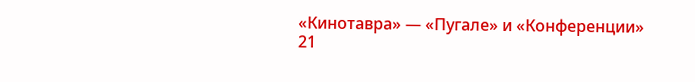«Кинотавра» — «Пугале» и «Конференции»
21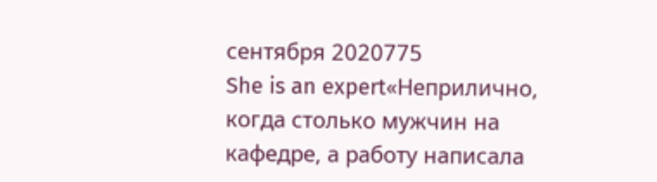сентября 2020775
She is an expert«Неприлично, когда столько мужчин на кафедре, а работу написала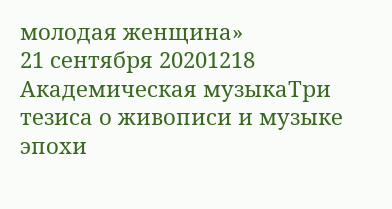молодая женщина»
21 сентября 20201218
Академическая музыкаТри тезиса о живописи и музыке эпохи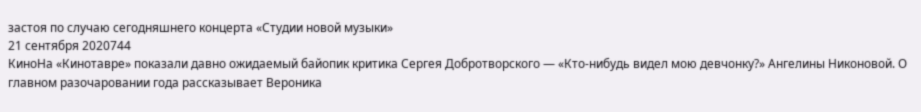застоя по случаю сегодняшнего концерта «Студии новой музыки»
21 сентября 2020744
КиноНа «Кинотавре» показали давно ожидаемый байопик критика Сергея Добротворского — «Кто-нибудь видел мою девчонку?» Ангелины Никоновой. О главном разочаровании года рассказывает Вероника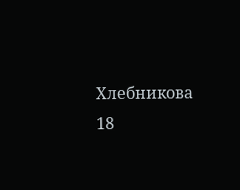Хлебникова
18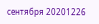сентября 20201226